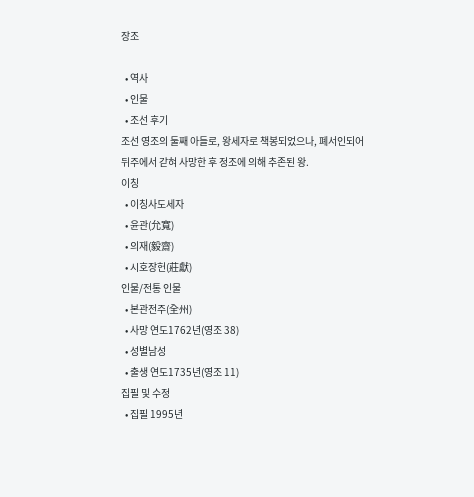장조

  • 역사
  • 인물
  • 조선 후기
조선 영조의 둘째 아들로, 왕세자로 책봉되었으나, 폐서인되어 뒤주에서 갇혀 사망한 후 정조에 의해 추존된 왕.
이칭
  • 이칭사도세자
  • 윤관(允寬)
  • 의재(毅齋)
  • 시호장헌(莊獻)
인물/전통 인물
  • 본관전주(全州)
  • 사망 연도1762년(영조 38)
  • 성별남성
  • 출생 연도1735년(영조 11)
집필 및 수정
  • 집필 1995년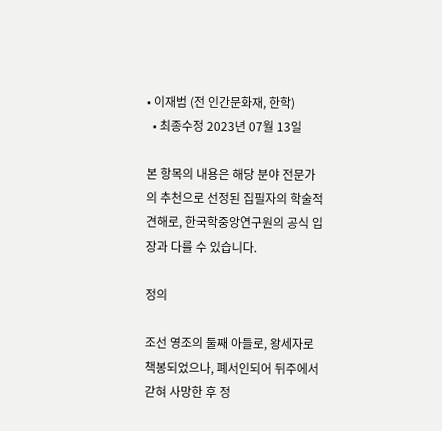• 이재범 (전 인간문화재, 한학)
  • 최종수정 2023년 07월 13일

본 항목의 내용은 해당 분야 전문가의 추천으로 선정된 집필자의 학술적 견해로, 한국학중앙연구원의 공식 입장과 다를 수 있습니다.

정의

조선 영조의 둘째 아들로, 왕세자로 책봉되었으나, 폐서인되어 뒤주에서 갇혀 사망한 후 정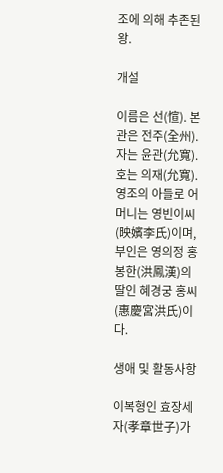조에 의해 추존된 왕.

개설

이름은 선(愃). 본관은 전주(全州). 자는 윤관(允寬). 호는 의재(允寬). 영조의 아들로 어머니는 영빈이씨(映嬪李氏)이며, 부인은 영의정 홍봉한(洪鳳漢)의 딸인 혜경궁 홍씨(惠慶宮洪氏)이다.

생애 및 활동사항

이복형인 효장세자(孝章世子)가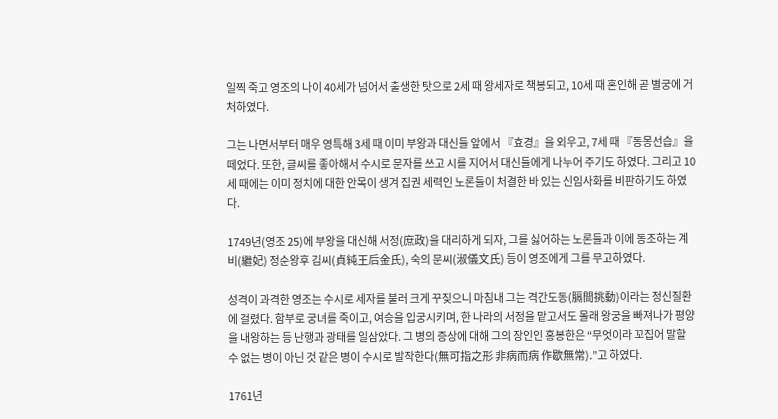일찍 죽고 영조의 나이 40세가 넘어서 출생한 탓으로 2세 때 왕세자로 책봉되고, 10세 때 혼인해 곧 별궁에 거처하였다.

그는 나면서부터 매우 영특해 3세 때 이미 부왕과 대신들 앞에서 『효경』을 외우고, 7세 때 『동몽선습』을 떼었다. 또한, 글씨를 좋아해서 수시로 문자를 쓰고 시를 지어서 대신들에게 나누어 주기도 하였다. 그리고 10세 때에는 이미 정치에 대한 안목이 생겨 집권 세력인 노론들이 처결한 바 있는 신임사화를 비판하기도 하였다.

1749년(영조 25)에 부왕을 대신해 서정(庶政)을 대리하게 되자, 그를 싫어하는 노론들과 이에 동조하는 계비(繼妃) 정순왕후 김씨(貞純王后金氏), 숙의 문씨(淑儀文氏) 등이 영조에게 그를 무고하였다.

성격이 과격한 영조는 수시로 세자를 불러 크게 꾸짖으니 마침내 그는 격간도동(膈間挑動)이라는 정신질환에 걸렸다. 함부로 궁녀를 죽이고, 여승을 입궁시키며, 한 나라의 서정을 맡고서도 몰래 왕궁을 빠져나가 평양을 내왕하는 등 난행과 광태를 일삼았다. 그 병의 증상에 대해 그의 장인인 홍봉한은 “무엇이라 꼬집어 말할 수 없는 병이 아닌 것 같은 병이 수시로 발작한다(無可指之形 非病而病 作歇無常).”고 하였다.

1761년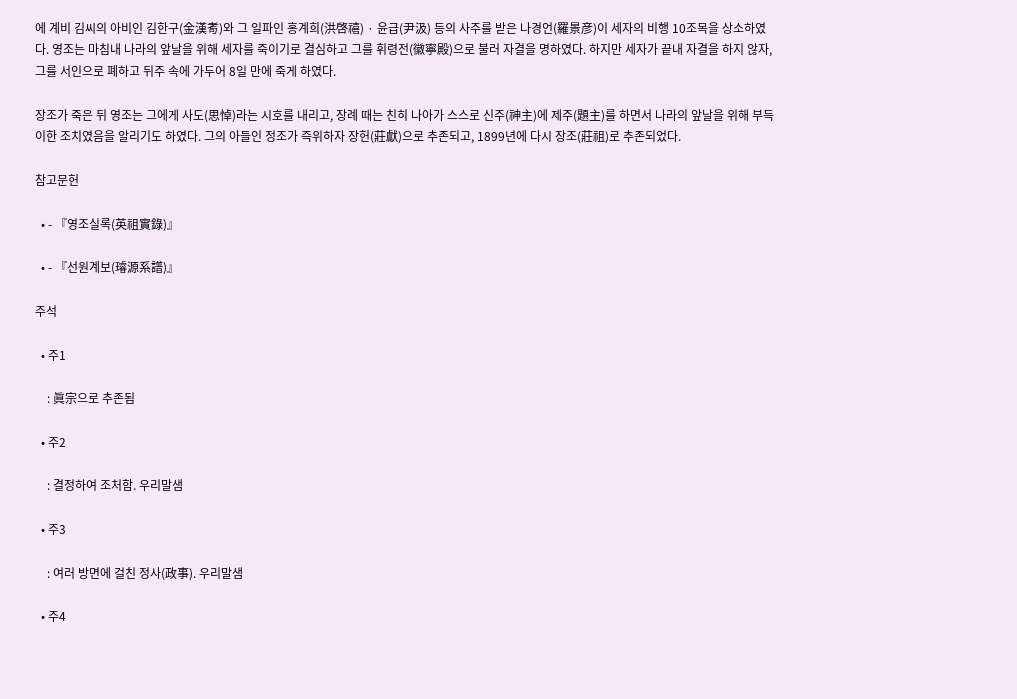에 계비 김씨의 아비인 김한구(金漢耉)와 그 일파인 홍계희(洪啓禧) · 윤급(尹汲) 등의 사주를 받은 나경언(羅景彦)이 세자의 비행 10조목을 상소하였다. 영조는 마침내 나라의 앞날을 위해 세자를 죽이기로 결심하고 그를 휘령전(徽寧殿)으로 불러 자결을 명하였다. 하지만 세자가 끝내 자결을 하지 않자, 그를 서인으로 폐하고 뒤주 속에 가두어 8일 만에 죽게 하였다.

장조가 죽은 뒤 영조는 그에게 사도(思悼)라는 시호를 내리고, 장례 때는 친히 나아가 스스로 신주(神主)에 제주(題主)를 하면서 나라의 앞날을 위해 부득이한 조치였음을 알리기도 하였다. 그의 아들인 정조가 즉위하자 장헌(莊獻)으로 추존되고, 1899년에 다시 장조(莊祖)로 추존되었다.

참고문헌

  • - 『영조실록(英祖實錄)』

  • - 『선원계보(璿源系譜)』

주석

  • 주1

    : 眞宗으로 추존됨

  • 주2

    : 결정하여 조처함. 우리말샘

  • 주3

    : 여러 방면에 걸친 정사(政事). 우리말샘

  • 주4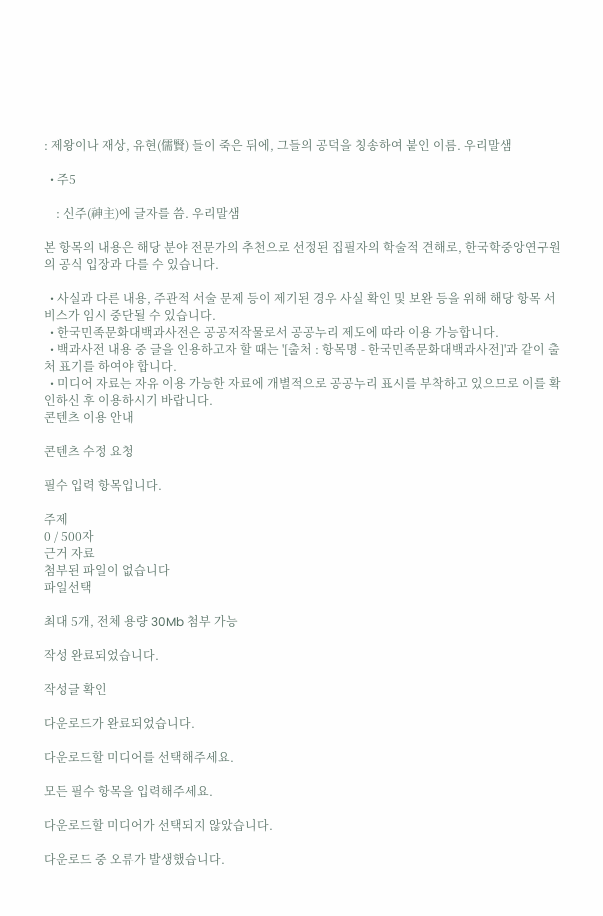: 제왕이나 재상, 유현(儒賢) 들이 죽은 뒤에, 그들의 공덕을 칭송하여 붙인 이름. 우리말샘

  • 주5

    : 신주(神主)에 글자를 씀. 우리말샘

본 항목의 내용은 해당 분야 전문가의 추천으로 선정된 집필자의 학술적 견해로, 한국학중앙연구원의 공식 입장과 다를 수 있습니다.

  • 사실과 다른 내용, 주관적 서술 문제 등이 제기된 경우 사실 확인 및 보완 등을 위해 해당 항목 서비스가 임시 중단될 수 있습니다.
  • 한국민족문화대백과사전은 공공저작물로서 공공누리 제도에 따라 이용 가능합니다.
  • 백과사전 내용 중 글을 인용하고자 할 때는 '[출처 : 항목명 - 한국민족문화대백과사전]'과 같이 출처 표기를 하여야 합니다.
  • 미디어 자료는 자유 이용 가능한 자료에 개별적으로 공공누리 표시를 부착하고 있으므로 이를 확인하신 후 이용하시기 바랍니다.
콘텐츠 이용 안내

콘텐츠 수정 요청

필수 입력 항목입니다.

주제
0 / 500자
근거 자료
첨부된 파일이 없습니다
파일선택

최대 5개, 전체 용량 30Mb 첨부 가능

작성 완료되었습니다.

작성글 확인

다운로드가 완료되었습니다.

다운로드할 미디어를 선택해주세요.

모든 필수 항목을 입력해주세요.

다운로드할 미디어가 선택되지 않았습니다.

다운로드 중 오류가 발생했습니다.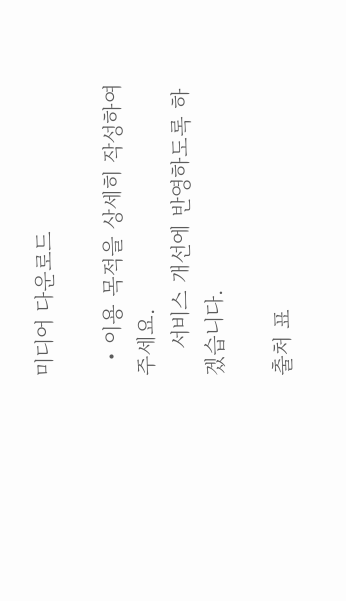미디어 다운로드

  • 이용 목적을 상세히 작성하여 주세요.
    서비스 개선에 반영하도록 하겠습니다.

출처 표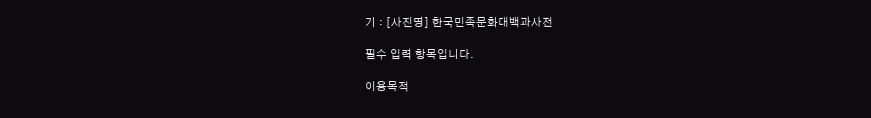기 : [사진명] 한국민족문화대백과사전

필수 입력 항목입니다.

이용목적